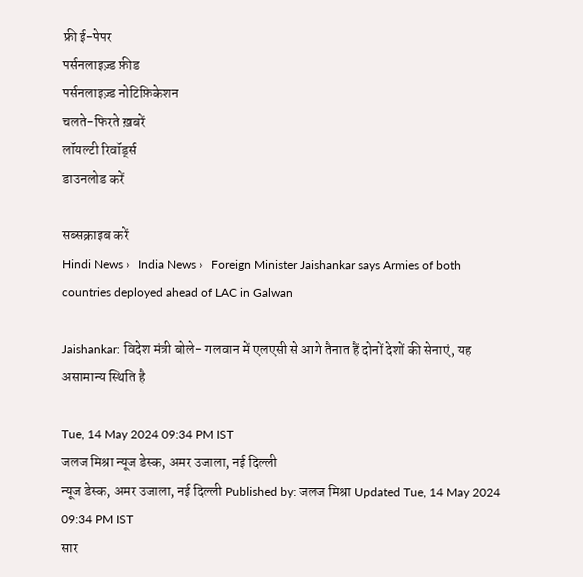फ्री ई-पेपर
पर्सनलाइज़्ड फ़ीड
पर्सनलाइज़्ड नोटिफ़िकेशन
चलते-फिरते ख़बरें
लॉयल्टी रिवॉर्ड्स
डाउनलोड करें

सब्सक्राइब करें
Hindi News ›   India News ›   Foreign Minister Jaishankar says Armies of both countries deployed ahead of LAC in Galwan

Jaishankar: विदेश मंत्री बोले- गलवान में एलएसी से आगे तैनात हैं दोनों देशों की सेनाएं, यह असामान्य स्थिति है

Tue, 14 May 2024 09:34 PM IST
जलज मिश्रा न्यूज डेस्क, अमर उजाला, नई दिल्ली
न्यूज डेस्क, अमर उजाला, नई दिल्ली Published by: जलज मिश्रा Updated Tue, 14 May 2024 09:34 PM IST
सार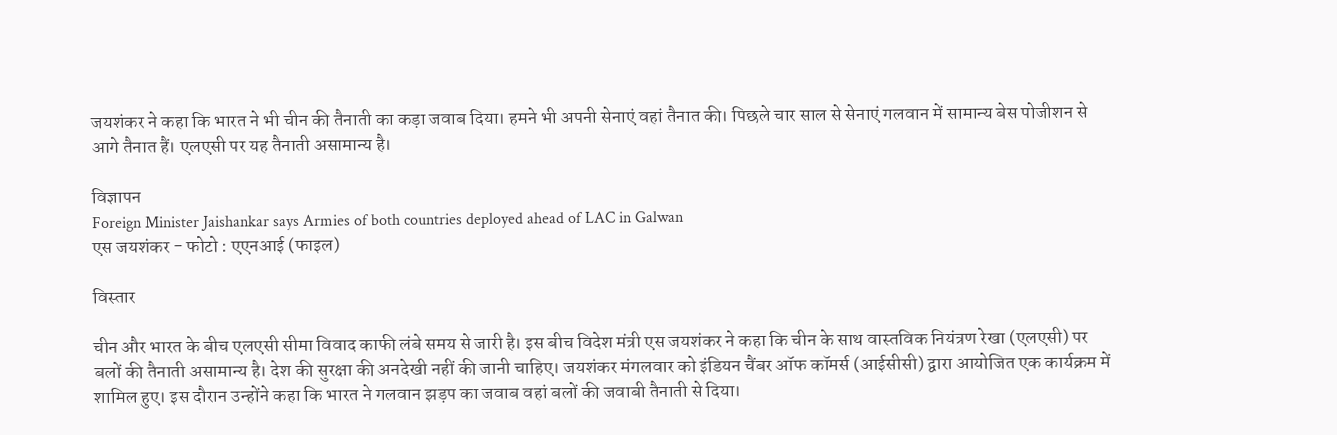जयशंकर ने कहा कि भारत ने भी चीन की तैनाती का कड़ा जवाब दिया। हमने भी अपनी सेनाएं वहां तैनात की। पिछले चार साल से सेनाएं गलवान में सामान्य बेस पोजीशन से आगे तैनात हैं। एलएसी पर यह तैनाती असामान्य है।

विज्ञापन
Foreign Minister Jaishankar says Armies of both countries deployed ahead of LAC in Galwan
एस जयशंकर - फोटो : एएनआई (फाइल)

विस्तार

चीन और भारत के बीच एलएसी सीमा विवाद काफी लंबे समय से जारी है। इस बीच विदेश मंत्री एस जयशंकर ने कहा कि चीन के साथ वास्तविक नियंत्रण रेखा (एलएसी) पर बलों की तैनाती असामान्य है। देश की सुरक्षा की अनदेखी नहीं की जानी चाहिए। जयशंकर मंगलवार को इंडियन चैंबर ऑफ कॉमर्स (आईसीसी) द्वारा आयोजित एक कार्यक्रम में शामिल हुए। इस दौरान उन्होंने कहा कि भारत ने गलवान झड़प का जवाब वहां बलों की जवाबी तैनाती से दिया।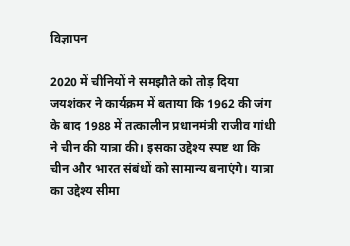विज्ञापन

2020 में चीनियों ने समझौते को तोड़ दिया
जयशंकर ने कार्यक्रम में बताया कि 1962 की जंग के बाद 1988 में तत्कालीन प्रधानमंत्री राजीव गांधी ने चीन की यात्रा की। इसका उद्देश्य स्पष्ट था कि चीन और भारत संबंधों को सामान्य बनाएंगे। यात्रा का उद्देश्य सीमा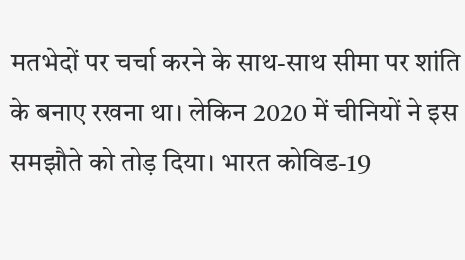मतभेदों पर चर्चा करने के साथ-साथ सीमा पर शांति के बनाए रखना था। लेकिन 2020 में चीनियों ने इस समझौते को तोड़ दिया। भारत कोविड-19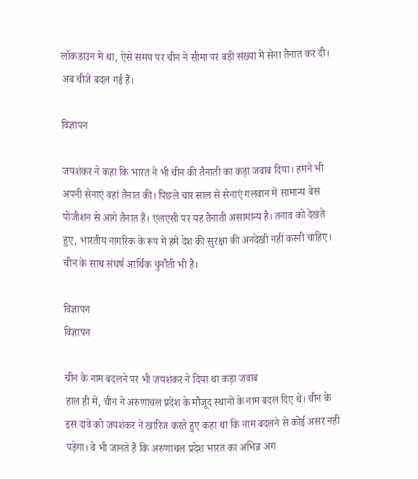लॉकडाउन में था, ऐसे समय पर चीन ने सीमा पर बड़ी संख्या में सेना तैनात कर दी। अब चीजें बदल गई हैं।

विज्ञापन

जयशंकर ने कहा कि भारत ने भी चीन की तैनाती का कड़ा जवाब दिया। हमने भी अपनी सेनाएं वहां तैनात की। पिछले चार साल से सेनाएं गलवान में सामान्य बेस पोजीशन से आगे तैनात हैं। एलएसी पर यह तैनाती असामान्य है। तनाव को देखते हुए, भारतीय नागरिक के रूप में हमें देश की सुरक्षा की अनदेखी नहीं करनी चाहिए। चीन के साथ संघर्ष आर्थिक चुनौती भी है।

विज्ञापन
विज्ञापन

चीन के नाम बदलने पर भी जयशंकर ने दिया था कड़ा जवाब
हाल ही में, चीन ने अरुणाचल प्रदेश के मौजूद स्थानों के नाम बदल दिए थे। चीन के इस दावे को जयशंकर ने खारिज करते हुए कहा था कि नाम बदलने से कोई असर नहीं पड़ेगा। वे भी जानते हैं कि अरुणाचल प्रदेश भारत का अभिन्न अंग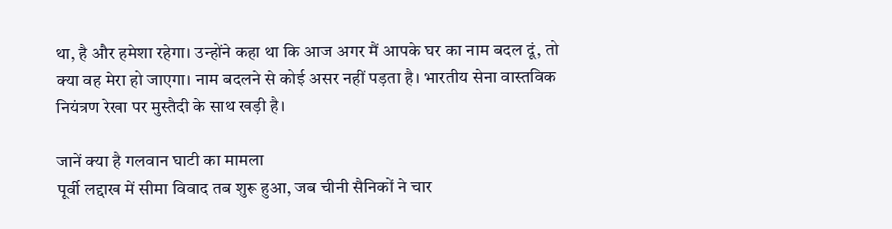था, है और हमेशा रहेगा। उन्होंने कहा था कि आज अगर मैं आपके घर का नाम बदल दूं, तो क्या वह मेरा हो जाएगा। नाम बदलने से कोई असर नहीं पड़ता है। भारतीय सेना वास्तविक नियंत्रण रेखा पर मुस्तैदी के साथ खड़ी है।

जानें क्या है गलवान घाटी का मामला
पूर्वी लद्दाख में सीमा विवाद तब शुरू हुआ, जब चीनी सैनिकों ने चार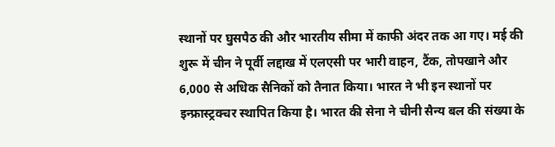स्थानों पर घुसपैठ की और भारतीय सीमा में काफी अंदर तक आ गए। मई की शुरू में चीन ने पूर्वी लद्दाख में एलएसी पर भारी वाहन, टैंक, तोपखाने और 6,000 से अधिक सैनिकों को तैनात किया। भारत ने भी इन स्थानों पर इन्फ्रास्ट्रक्चर स्थापित किया है। भारत की सेना ने चीनी सैन्य बल की संख्या के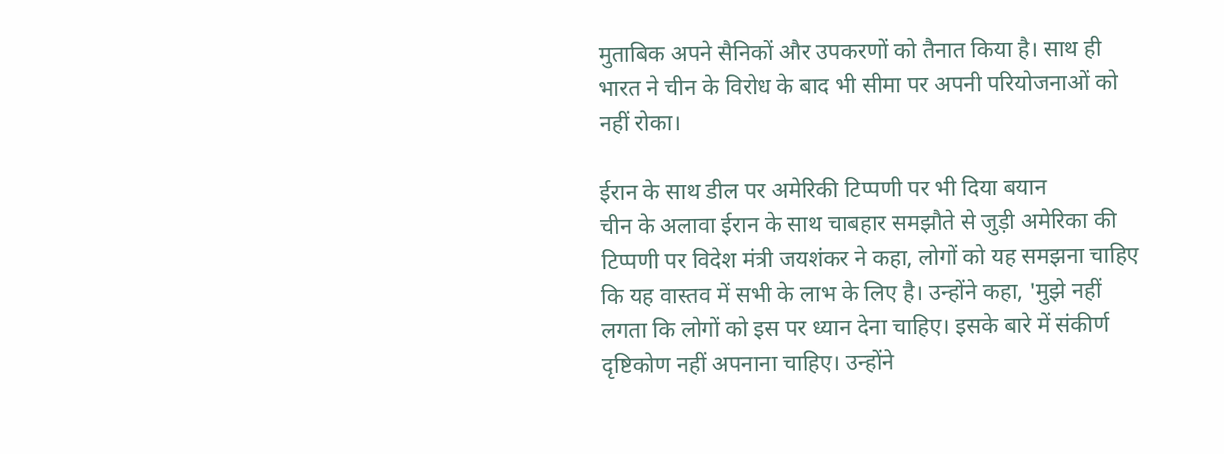मुताबिक अपने सैनिकों और उपकरणों को तैनात किया है। साथ ही भारत ने चीन के विरोध के बाद भी सीमा पर अपनी परियोजनाओं को नहीं रोका।

ईरान के साथ डील पर अमेरिकी टिप्पणी पर भी दिया बयान
चीन के अलावा ईरान के साथ चाबहार समझौते से जुड़ी अमेरिका की टिप्पणी पर विदेश मंत्री जयशंकर ने कहा, लोगों को यह समझना चाहिए कि यह वास्तव में सभी के लाभ के लिए है। उन्होंने कहा, 'मुझे नहीं लगता कि लोगों को इस पर ध्यान देना चाहिए। इसके बारे में संकीर्ण दृष्टिकोण नहीं अपनाना चाहिए। उन्होंने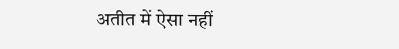अतीत में ऐसा नहीं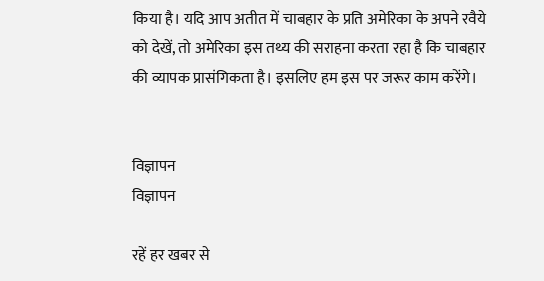किया है। यदि आप अतीत में चाबहार के प्रति अमेरिका के अपने रवैये को देखें, तो अमेरिका इस तथ्य की सराहना करता रहा है कि चाबहार की व्यापक प्रासंगिकता है। इसलिए हम इस पर जरूर काम करेंगे।


विज्ञापन
विज्ञापन

रहें हर खबर से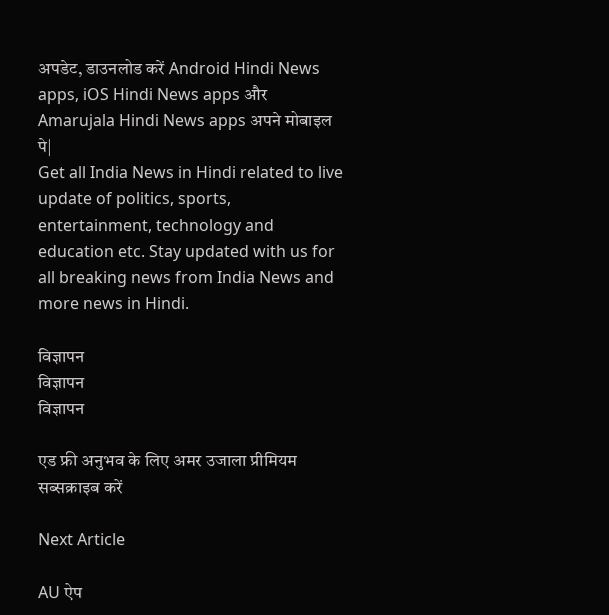अपडेट, डाउनलोड करें Android Hindi News apps, iOS Hindi News apps और Amarujala Hindi News apps अपने मोबाइल पे|
Get all India News in Hindi related to live update of politics, sports, entertainment, technology and education etc. Stay updated with us for all breaking news from India News and more news in Hindi.

विज्ञापन
विज्ञापन
विज्ञापन

एड फ्री अनुभव के लिए अमर उजाला प्रीमियम सब्सक्राइब करें

Next Article

AU ऐप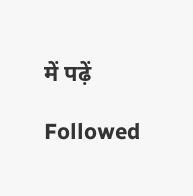में पढ़ें

Followed